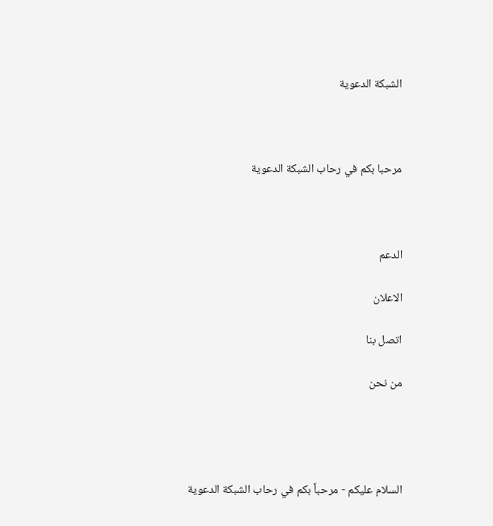الشبكة الدعوية



مرحبا بكم في رحاب الشبكة الدعوية



الدعم

الاعلان

اتصل بنا

من نحن




السلام عليكم - مرحباً بكم في رحاب الشبكة الدعوية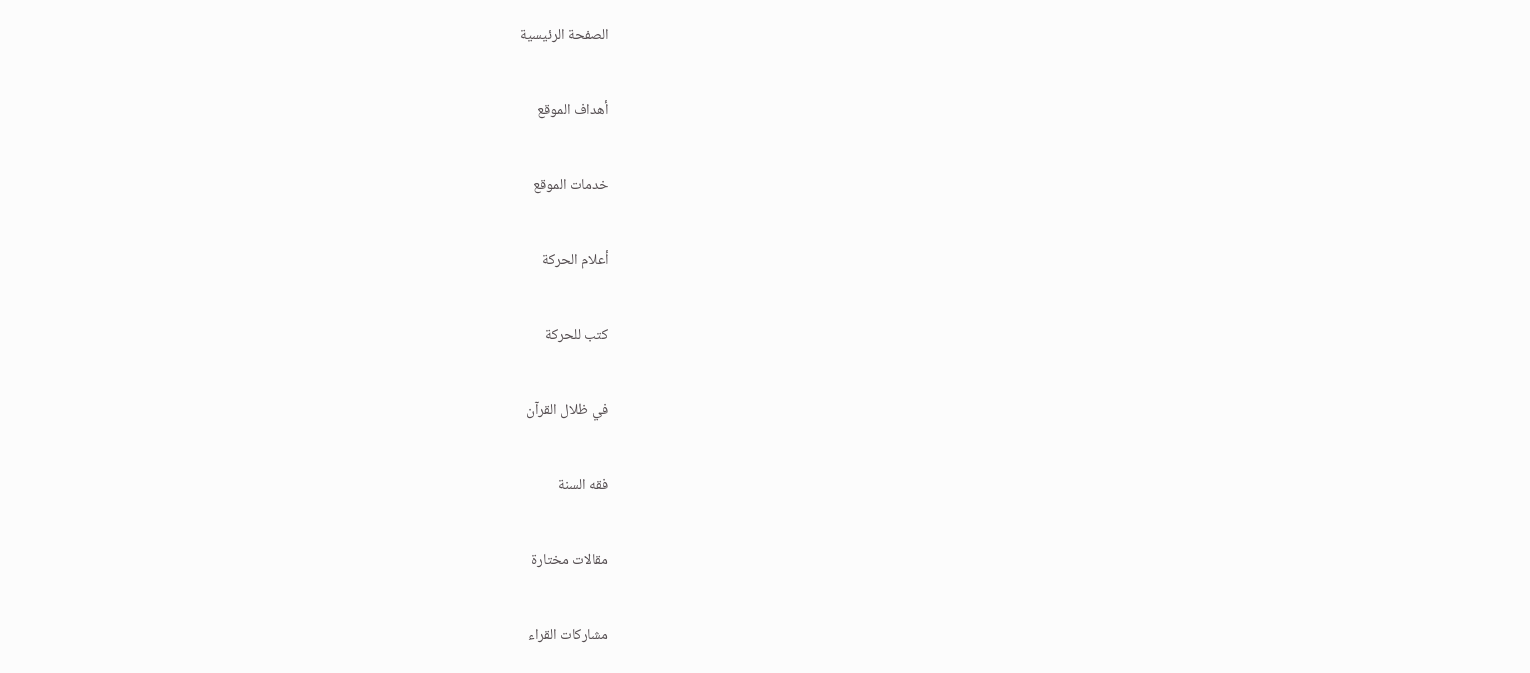الصفحة الرئيسية

أهداف الموقع

خدمات الموقع

أعلام الحركة

كتب للحركة

في ظلال القرآن

فقه السنة

مقالات مختارة

مشاركات القراء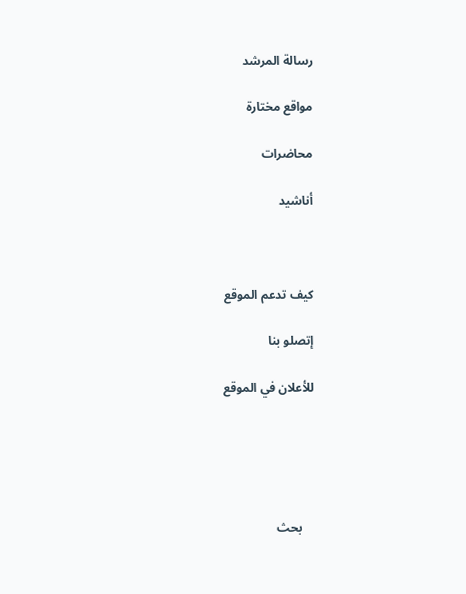رسالة المرشد

مواقع مختارة

محاضرات

أناشيد



كيف تدعم الموقع

إتصلو بنا

للأعلان في الموقع





    بحث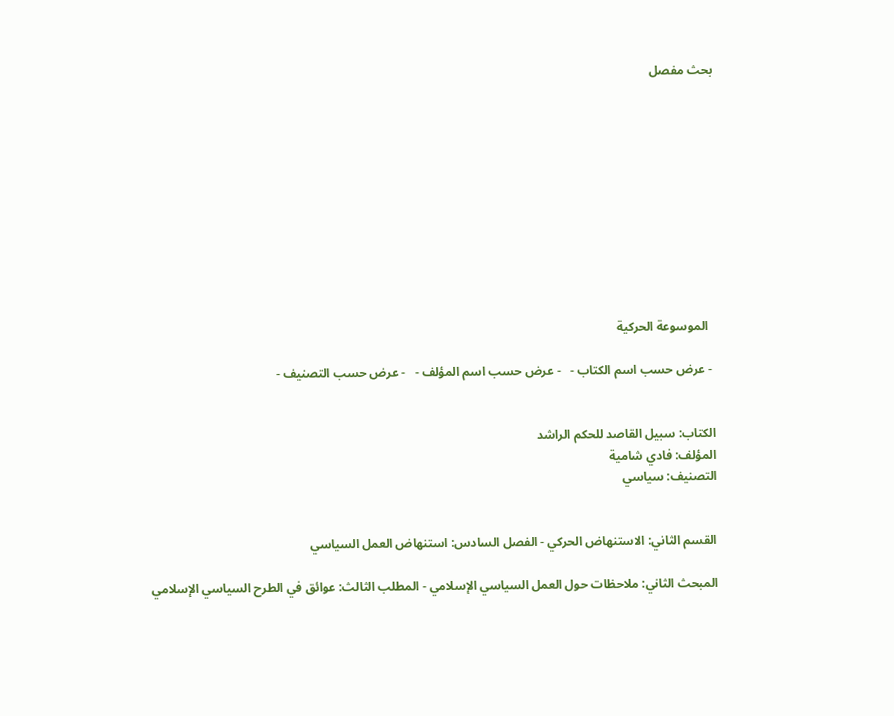بحث مفصل











  الموسوعة الحركية

 - عرض حسب اسم الكتاب -   - عرض حسب اسم المؤلف -   - عرض حسب التصنيف -


الكتاب: سبيل القاصد للحكم الراشد
المؤلف: فادي شامية
التصنيف: سياسي


القسم الثاني: الاستنهاض الحركي - الفصل السادس: استنهاض العمل السياسي

المبحث الثاني: ملاحظات حول العمل السياسي الإسلامي - المطلب الثالث: عوائق في الطرح السياسي الإسلامي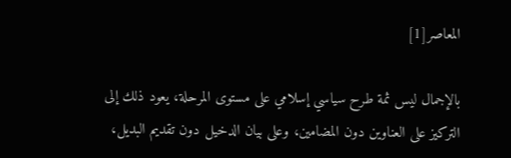المعاصر[1]

بالإجمال ليس ثمة طرح سياسي إسلامي على مستوى المرحلة، يعود ذلك إلى التركيز على العناوين دون المضامين، وعلى بيان الدخيل دون تقديم البديل،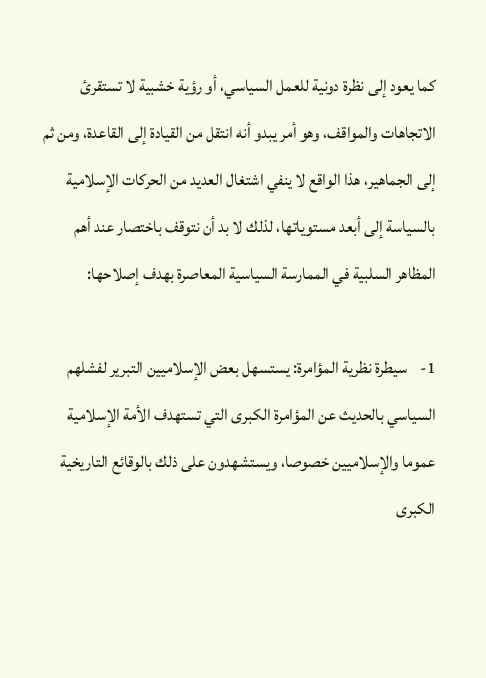كما يعود إلى نظرة دونية للعمل السياسي، أو رؤية خشبية لا تستقرئ الاتجاهات والمواقف، وهو أمر يبدو أنه انتقل من القيادة إلى القاعدة، ومن ثم إلى الجماهير، هذا الواقع لا ينفي اشتغال العديد من الحركات الإسلامية بالسياسة إلى أبعد مستوياتها، لذلك لا بد أن نتوقف باختصار عند أهم المظاهر السلبية في الممارسة السياسية المعاصرة بهدف إصلاحها:

1-    سيطرة نظرية المؤامرة: يستسهل بعض الإسلاميين التبرير لفشلهم السياسي بالحديث عن المؤامرة الكبرى التي تستهدف الأمة الإسلامية عموما والإسلاميين خصوصا، ويستشهدون على ذلك بالوقائع التاريخية الكبرى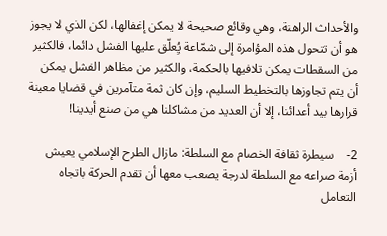والأحداث الراهنة، وهي وقائع صحيحة لا يمكن إغفالها، لكن الذي لا يجوز هو أن تتحول هذه المؤامرة إلى شمّاعة يُِعلّق عليها الفشل دائما، فالكثير من السقطات يمكن تلافيها بالحكمة، والكثير من مظاهر الفشل يمكن أن يتم تجاوزها بالتخطيط السليم، وإن كان ثمة متآمرين في قضايا معينة قرارها بيد أعدائنا، إلا أن العديد من مشاكلنا هي من صنع أيدينا!

2-    سيطرة ثقافة الخصام مع السلطة: مازال الطرح الإسلامي يعيش أزمة صراعه مع السلطة لدرجة يصعب معها أن تقدم الحركة باتجاه التعامل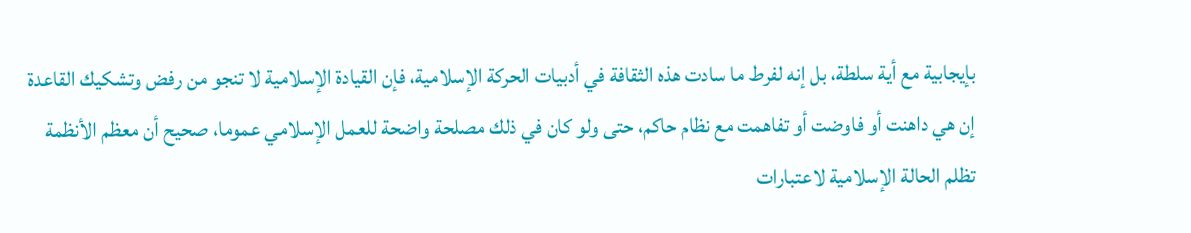بإيجابية مع أية سلطة، بل إنه لفرط ما سادت هذه الثقافة في أدبيات الحركة الإسلامية، فإن القيادة الإسلامية لا تنجو من رفض وتشكيك القاعدة إن هي داهنت أو فاوضت أو تفاهمت مع نظام حاكم، حتى ولو كان في ذلك مصلحة واضحة للعمل الإسلامي عموما، صحيح أن معظم الأنظمة تظلم الحالة الإسلامية لاعتبارات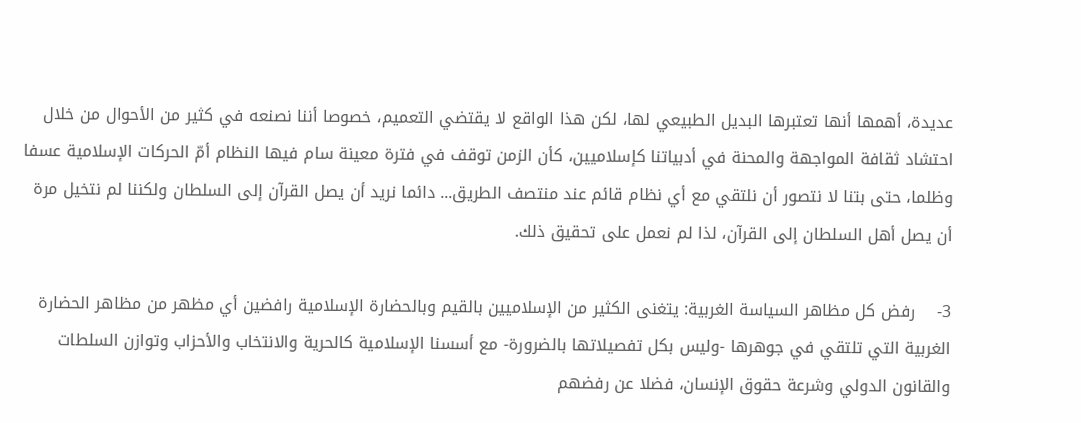عديدة، أهمها أنها تعتبرها البديل الطبيعي لها، لكن هذا الواقع لا يقتضي التعميم، خصوصا أننا نصنعه في كثير من الأحوال من خلال احتشاد ثقافة المواجهة والمحنة في أدبياتنا كإسلاميين، كأن الزمن توقف في فترة معينة سام فيها النظام أمّ الحركات الإسلامية عسفا وظلما، حتى بتنا لا نتصور أن نلتقي مع أي نظام قائم عند منتصف الطريق... دائما نريد أن يصل القرآن إلى السلطان ولكننا لم نتخيل مرة أن يصل أهل السلطان إلى القرآن، لذا لم نعمل على تحقيق ذلك.

3-    رفض كل مظاهر السياسة الغربية: يتغنى الكثير من الإسلاميين بالقيم وبالحضارة الإسلامية رافضين أي مظهر من مظاهر الحضارة الغربية التي تلتقي في جوهرها -وليس بكل تفصيلاتها بالضرورة- مع أسسنا الإسلامية كالحرية والانتخاب والأحزاب وتوازن السلطات والقانون الدولي وشرعة حقوق الإنسان، فضلا عن رفضهم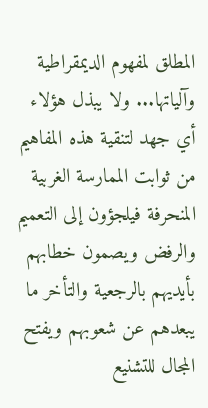المطلق لمفهوم الديمقراطية وآلياتها... ولا يبذل هؤلاء أي جهد لتنقية هذه المفاهيم من ثوابت الممارسة الغربية المنحرفة فيلجؤون إلى التعميم والرفض ويصمون خطابهم بأيديهم بالرجعية والتأخر ما يبعدهم عن شعوبهم ويفتح المجال للتشنيع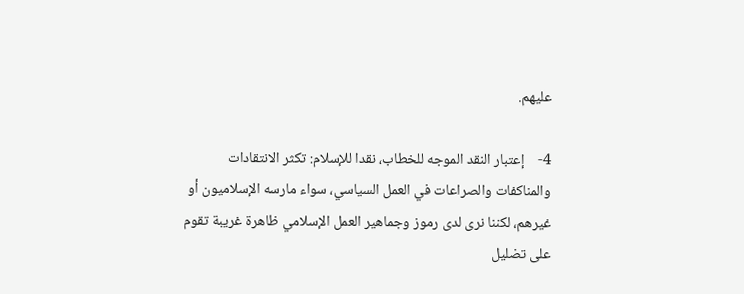عليهم.

4-    إعتبار النقد الموجه للخطاب، نقدا للإسلام: تكثر الانتقادات والمناكفات والصراعات في العمل السياسي، سواء مارسه الإسلاميون أو غيرهم، لكننا نرى لدى رموز وجماهير العمل الإسلامي ظاهرة غريبة تقوم على تضليل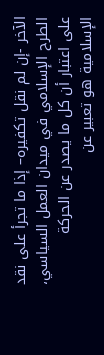الآخر -إن لم نقل تكفيره– إذا ما تجرأ على نقد الطرح الإسلامي في ميدان العمل السياسي، على اعتبار أن كل ما يصدر عن الحركة الإسلامية هو تعبير عن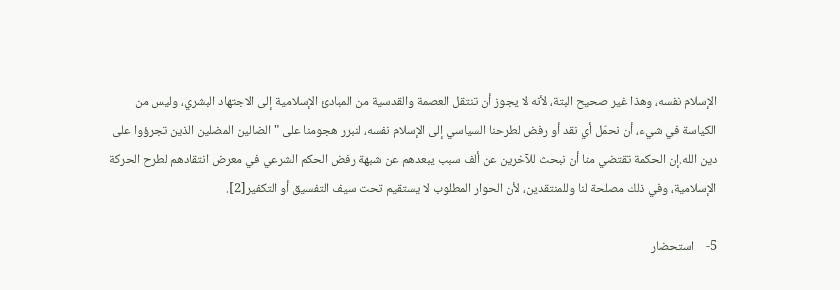الإسلام نفسه، وهذا غير صحيح البتة، لأنه لا يجوز أن تنتقل العصمة والقدسية من المبادئ الإسلامية إلى الاجتهاد البشري، وليس من الكياسة في شيء، أن نحمّل أي نقد أو رفض لطرحنا السياسي إلى الإسلام نفسه، لنبرر هجومنا على "الضالين المضلين الذين تجرؤوا على دين الله.إن الحكمة تقتضي منا أن نبحث للآخرين عن ألف سبب يبعدهم عن شبهة رفض الحكم الشرعي في معرض انتقادهم لطرح الحركة الإسلامية، وفي ذلك مصلحة لنا وللمنتقدين، لأن الحوار المطلوب لا يستقيم تحت سيف التفسيق أو التكفير[2].

5-    استحضار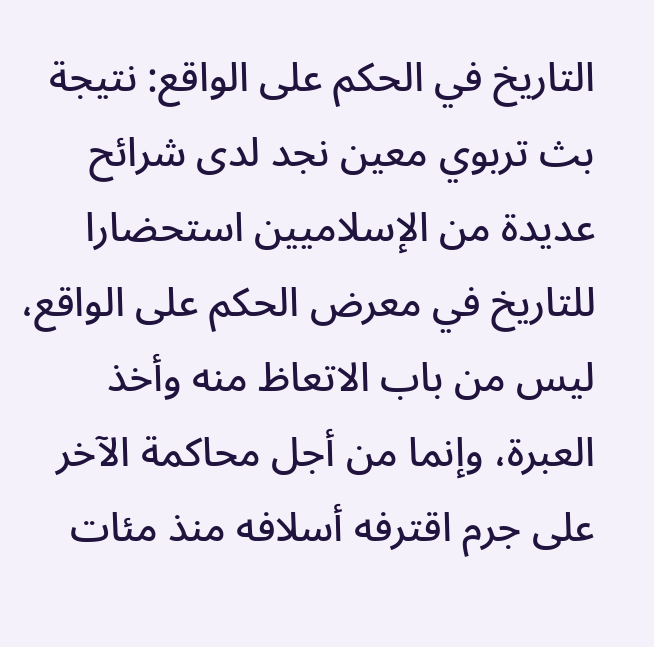التاريخ في الحكم على الواقع: نتيجة بث تربوي معين نجد لدى شرائح عديدة من الإسلاميين استحضارا للتاريخ في معرض الحكم على الواقع، ليس من باب الاتعاظ منه وأخذ العبرة، وإنما من أجل محاكمة الآخر على جرم اقترفه أسلافه منذ مئات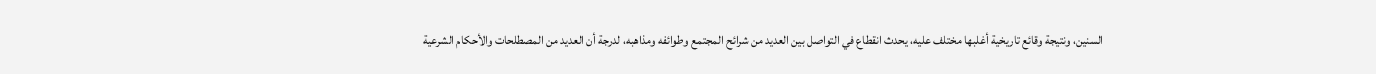السنين، ونتيجة وقائع تاريخية أغلبها مختلف عليه، يحدث انقطاع في التواصل بين العديد من شرائح المجتمع وطوائفه ومذاهبه، لدرجة أن العديد من المصطلحات والأحكام الشرعية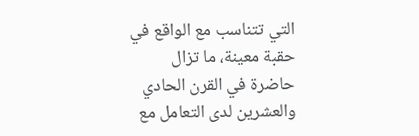التي تتناسب مع الواقع في حقبة معينة، ما تزال حاضرة في القرن الحادي والعشرين لدى التعامل مع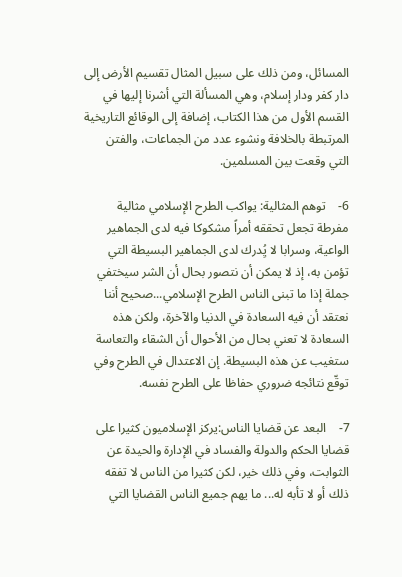المسائل، ومن ذلك على سبيل المثال تقسيم الأرض إلى دار كفر ودار إسلام، وهي المسألة التي أشرنا إليها في القسم الأول من هذا الكتاب، إضافة إلى الوقائع التاريخية المرتبطة بالخلافة ونشوء عدد من الجماعات، والفتن التي وقعت بين المسلمين.

6-    توهم المثالية: يواكب الطرح الإسلامي مثالية مفرطة تجعل تحققه أمراً مشكوكا فيه لدى الجماهير الواعية، وسرابا لا يُِدرك لدى الجماهير البسيطة التي تؤمن به، إذ لا يمكن أن نتصور بحال أن الشر سيختفي جملة إذا ما تبنى الناس الطرح الإسلامي...صحيح أننا نعتقد أن فيه السعادة في الدنيا والآخرة، ولكن هذه السعادة لا تعني بحال من الأحوال أن الشقاء والتعاسة ستغيب عن هذه البسيطة. إن الاعتدال في الطرح وفي توقّع نتائجه ضروري حفاظا على الطرح نفسه.

7-    البعد عن قضايا الناس:يركز الإسلاميون كثيرا على قضايا الحكم والدولة والفساد في الإدارة والحيدة عن الثوابت، وفي ذلك خير، لكن كثيرا من الناس لا تفقه ذلك أو لا تأبه له... ما يهم جميع الناس القضايا التي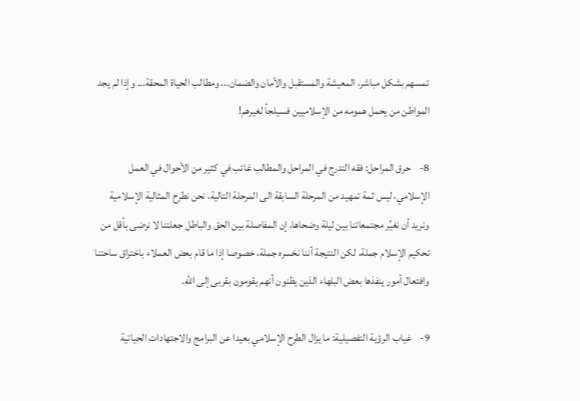تمسهم بشكل مباشر، المعيشة والمستقبل والأمان والضمان... ومطالب الحياة المحقة... وإذا لم يجد المواطن من يحمل همومه من الإسلاميين فسيلجأ لغيرهم!

8-    حرق المراحل: فقه التدرج في المراحل والمطالب غائب في كثير من الأحوال في العمل الإسلامي، ليس ثمة تمهيد من المرحلة السابقة الى المرحلة التالية، نحن نطرح المثالية الإسلامية ونريد أن نغيِّر مجتمعاتنا بين ليلة وضحاها، إن المفاصلة بين الحق والباطل جعلتنا لا نرضى بأقل من تحكيم الإسلام جملة، لكن النتيجة أننا نخسره جملة، خصوصا إذا ما قام بعض العملاء باختراق ساحتنا وافتعال أمور ينفذها بعض البلهاء الذين يظنون أنهم يقومون بقربى إلى الله.

9-    غياب الرؤية التفصيلية: ما يزال الطرح الإسلامي بعيدا عن البرامج والاجتهادات الحياتية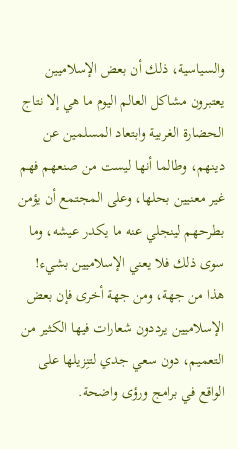والسياسية، ذلك أن بعض الإسلاميين يعتبرون مشاكل العالم اليوم ما هي إلا نتاج الحضارة الغربية وابتعاد المسلمين عن دينهم، وطالما أنها ليست من صنعهم فهم غير معنيين بحلها، وعلى المجتمع أن يؤمن بطرحهم لينجلي عنه ما يكدر عيشه، وما سوى ذلك فلا يعني الإسلاميين بشيء! هذا من جهة، ومن جهة أخرى فإن بعض الإسلاميين يرددون شعارات فيها الكثير من التعميم، دون سعي جدي لتنِزيلها على الواقع في برامج ورؤى واضحة.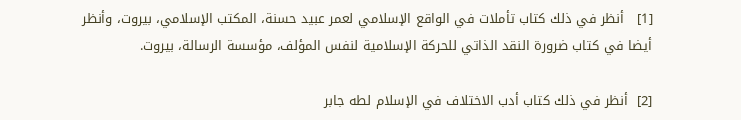[1]   أنظر في ذلك كتاب تأملات في الواقع الإسلامي لعمر عبيد حسنة، المكتب الإسلامي، بيروت، وأنظر أيضا في كتاب ضرورة النقد الذاتي للحركة الإسلامية لنفس المؤلف، مؤسسة الرسالة، بيروت.

[2]  أنظر في ذلك كتاب أدب الاختلاف في الإسلام لطه جابر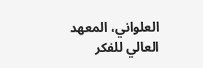العلواني، المعهد العالي للفكر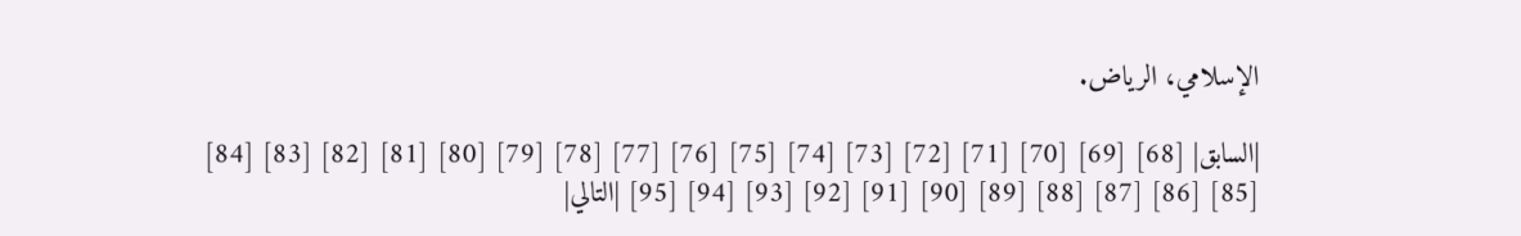الإسلامي، الرياض.

|السابق| [68] [69] [70] [71] [72] [73] [74] [75] [76] [77] [78] [79] [80] [81] [82] [83] [84] [85] [86] [87] [88] [89] [90] [91] [92] [93] [94] [95] |التالي|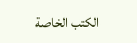الكتب الخاصة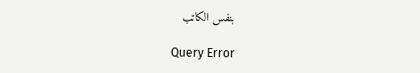بنفس الكاتب

Query Error